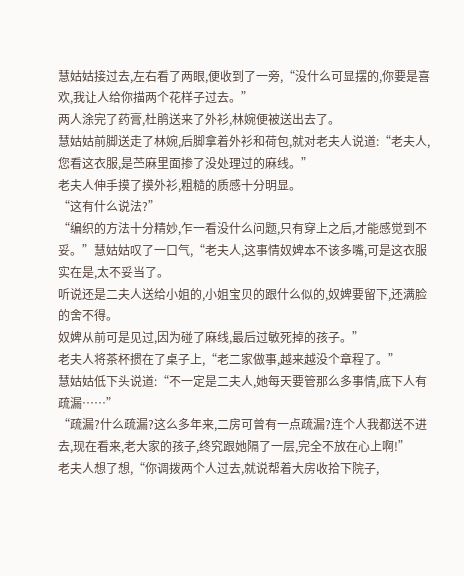慧姑姑接过去,左右看了两眼,便收到了一旁,“没什么可显摆的,你要是喜欢,我让人给你描两个花样子过去。”
两人涂完了药膏,杜鹃送来了外衫,林婉便被送出去了。
慧姑姑前脚送走了林婉,后脚拿着外衫和荷包,就对老夫人说道:“老夫人,您看这衣服,是苎麻里面掺了没处理过的麻线。”
老夫人伸手摸了摸外衫,粗糙的质感十分明显。
“这有什么说法?”
“编织的方法十分精妙,乍一看没什么问题,只有穿上之后,才能感觉到不妥。”慧姑姑叹了一口气,“老夫人,这事情奴婢本不该多嘴,可是这衣服实在是,太不妥当了。
听说还是二夫人送给小姐的,小姐宝贝的跟什么似的,奴婢要留下,还满脸的舍不得。
奴婢从前可是见过,因为碰了麻线,最后过敏死掉的孩子。”
老夫人将茶杯掼在了桌子上,“老二家做事,越来越没个章程了。”
慧姑姑低下头说道:“不一定是二夫人,她每天要管那么多事情,底下人有疏漏……”
“疏漏?什么疏漏?这么多年来,二房可曾有一点疏漏?连个人我都送不进去,现在看来,老大家的孩子,终究跟她隔了一层,完全不放在心上啊!”
老夫人想了想,“你调拨两个人过去,就说帮着大房收拾下院子,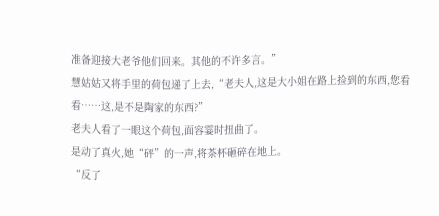准备迎接大老爷他们回来。其他的不许多言。”
慧姑姑又将手里的荷包递了上去,“老夫人,这是大小姐在路上捡到的东西,您看看……这,是不是陶家的东西?”
老夫人看了一眼这个荷包,面容霎时扭曲了。
是动了真火,她“砰”的一声,将茶杯砸碎在地上。
“反了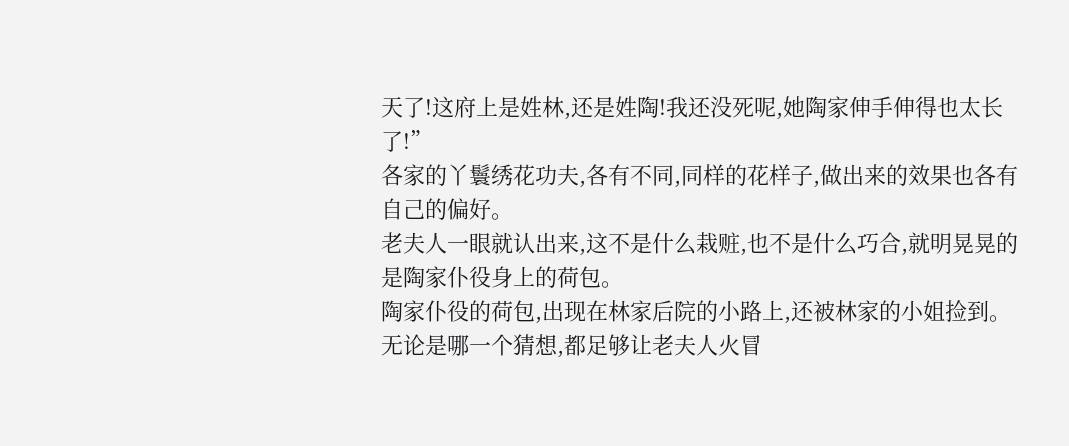天了!这府上是姓林,还是姓陶!我还没死呢,她陶家伸手伸得也太长了!”
各家的丫鬟绣花功夫,各有不同,同样的花样子,做出来的效果也各有自己的偏好。
老夫人一眼就认出来,这不是什么栽赃,也不是什么巧合,就明晃晃的是陶家仆役身上的荷包。
陶家仆役的荷包,出现在林家后院的小路上,还被林家的小姐捡到。
无论是哪一个猜想,都足够让老夫人火冒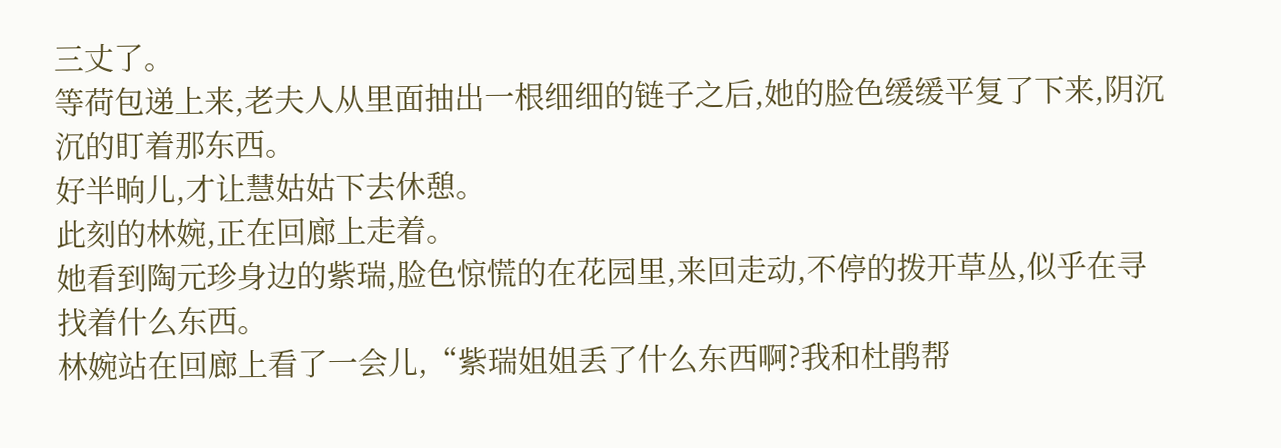三丈了。
等荷包递上来,老夫人从里面抽出一根细细的链子之后,她的脸色缓缓平复了下来,阴沉沉的盯着那东西。
好半晌儿,才让慧姑姑下去休憩。
此刻的林婉,正在回廊上走着。
她看到陶元珍身边的紫瑞,脸色惊慌的在花园里,来回走动,不停的拨开草丛,似乎在寻找着什么东西。
林婉站在回廊上看了一会儿,“紫瑞姐姐丢了什么东西啊?我和杜鹃帮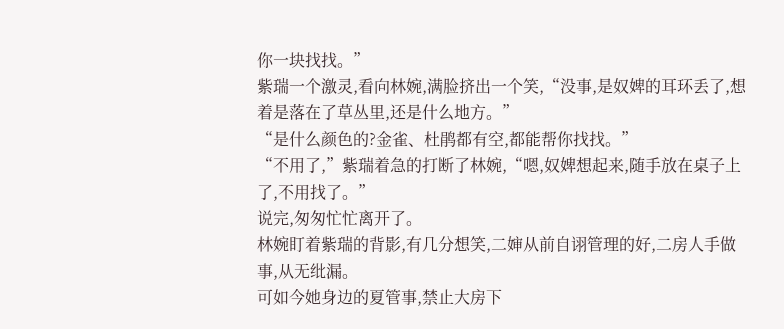你一块找找。”
紫瑞一个激灵,看向林婉,满脸挤出一个笑,“没事,是奴婢的耳环丢了,想着是落在了草丛里,还是什么地方。”
“是什么颜色的?金雀、杜鹃都有空,都能帮你找找。”
“不用了,”紫瑞着急的打断了林婉,“嗯,奴婢想起来,随手放在桌子上了,不用找了。”
说完,匆匆忙忙离开了。
林婉盯着紫瑞的背影,有几分想笑,二婶从前自诩管理的好,二房人手做事,从无纰漏。
可如今她身边的夏管事,禁止大房下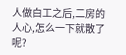人做白工之后,二房的人心,怎么一下就散了呢?